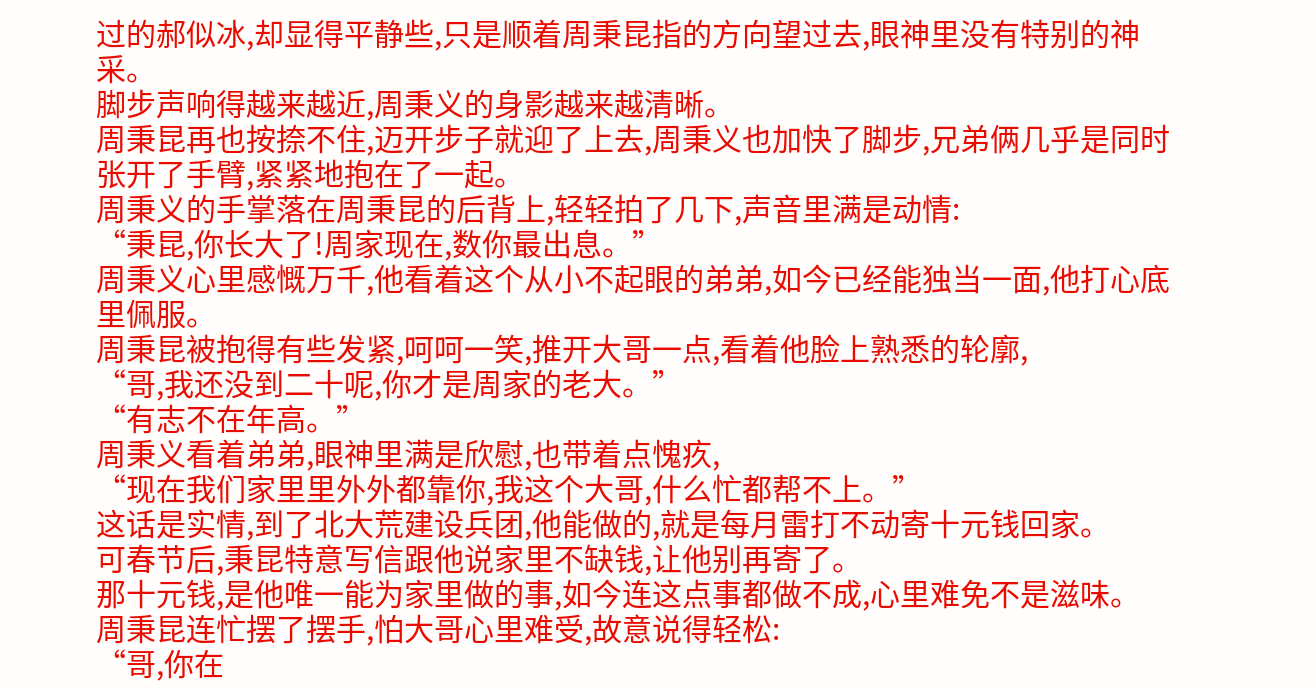过的郝似冰,却显得平静些,只是顺着周秉昆指的方向望过去,眼神里没有特别的神采。
脚步声响得越来越近,周秉义的身影越来越清晰。
周秉昆再也按捺不住,迈开步子就迎了上去,周秉义也加快了脚步,兄弟俩几乎是同时张开了手臂,紧紧地抱在了一起。
周秉义的手掌落在周秉昆的后背上,轻轻拍了几下,声音里满是动情:
“秉昆,你长大了!周家现在,数你最出息。”
周秉义心里感慨万千,他看着这个从小不起眼的弟弟,如今已经能独当一面,他打心底里佩服。
周秉昆被抱得有些发紧,呵呵一笑,推开大哥一点,看着他脸上熟悉的轮廓,
“哥,我还没到二十呢,你才是周家的老大。”
“有志不在年高。”
周秉义看着弟弟,眼神里满是欣慰,也带着点愧疚,
“现在我们家里里外外都靠你,我这个大哥,什么忙都帮不上。”
这话是实情,到了北大荒建设兵团,他能做的,就是每月雷打不动寄十元钱回家。
可春节后,秉昆特意写信跟他说家里不缺钱,让他别再寄了。
那十元钱,是他唯一能为家里做的事,如今连这点事都做不成,心里难免不是滋味。
周秉昆连忙摆了摆手,怕大哥心里难受,故意说得轻松:
“哥,你在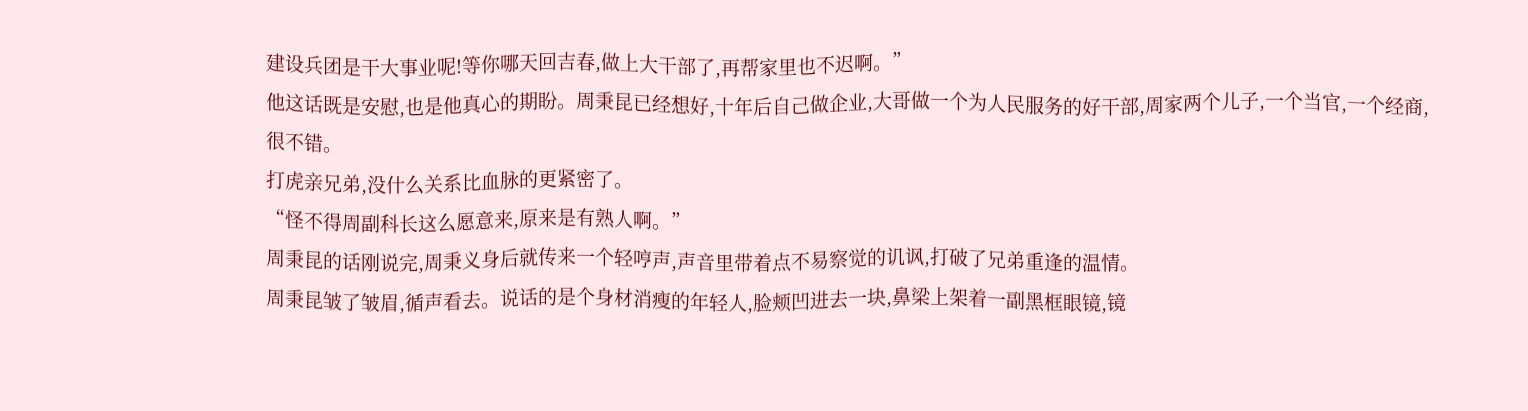建设兵团是干大事业呢!等你哪天回吉春,做上大干部了,再帮家里也不迟啊。”
他这话既是安慰,也是他真心的期盼。周秉昆已经想好,十年后自己做企业,大哥做一个为人民服务的好干部,周家两个儿子,一个当官,一个经商,很不错。
打虎亲兄弟,没什么关系比血脉的更紧密了。
“怪不得周副科长这么愿意来,原来是有熟人啊。”
周秉昆的话刚说完,周秉义身后就传来一个轻哼声,声音里带着点不易察觉的讥讽,打破了兄弟重逢的温情。
周秉昆皱了皱眉,循声看去。说话的是个身材消瘦的年轻人,脸颊凹进去一块,鼻梁上架着一副黑框眼镜,镜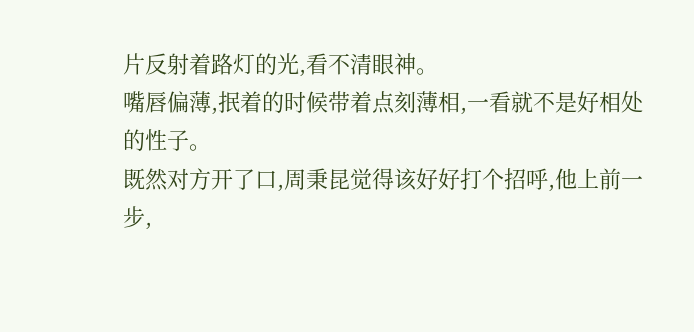片反射着路灯的光,看不清眼神。
嘴唇偏薄,抿着的时候带着点刻薄相,一看就不是好相处的性子。
既然对方开了口,周秉昆觉得该好好打个招呼,他上前一步,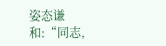姿态谦和:“同志,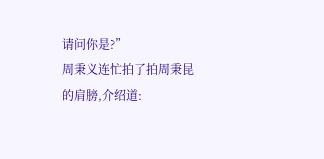请问你是?”
周秉义连忙拍了拍周秉昆的肩膀,介绍道: